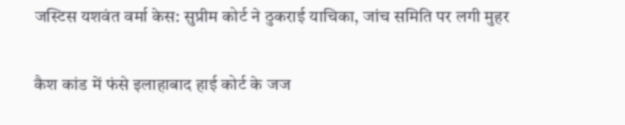जस्टिस यशवंत वर्मा केस: सुप्रीम कोर्ट ने ठुकराई याचिका, जांच समिति पर लगी मुहर

कैश कांड में फंसे इलाहाबाद हाई कोर्ट के जज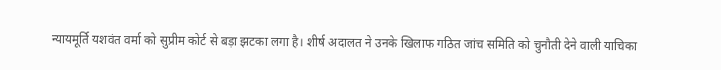न्यायमूर्ति यशवंत वर्मा को सुप्रीम कोर्ट से बड़ा झटका लगा है। शीर्ष अदालत ने उनके खिलाफ गठित जांच समिति को चुनौती देने वाली याचिका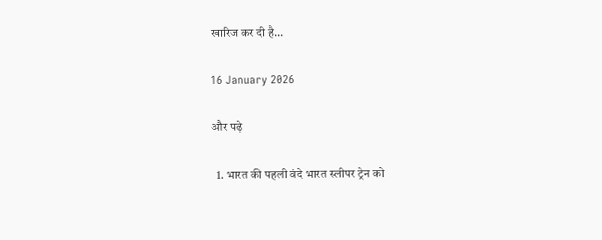खारिज कर दी है...

16 January 2026

और पढ़े

  1. भारत की पहली वंदे भारत स्लीपर ट्रेन को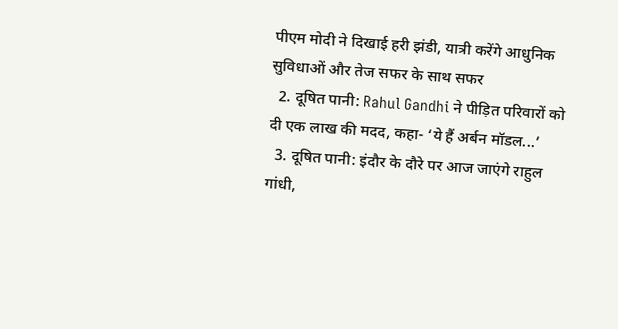पीएम मोदी ने दिखाई हरी झंडी, यात्री करेंगे आधुनिक सुविधाओं और तेज सफर के साथ सफर
  2. दूषित पानी: Rahul Gandhi ने पीड़ित परिवारों को दी एक लाख की मदद, कहा- ‘ये हैं अर्बन मॉडल...’
  3. दूषित पानी: इंदौर के दौरे पर आज जाएंगे राहुल गांधी,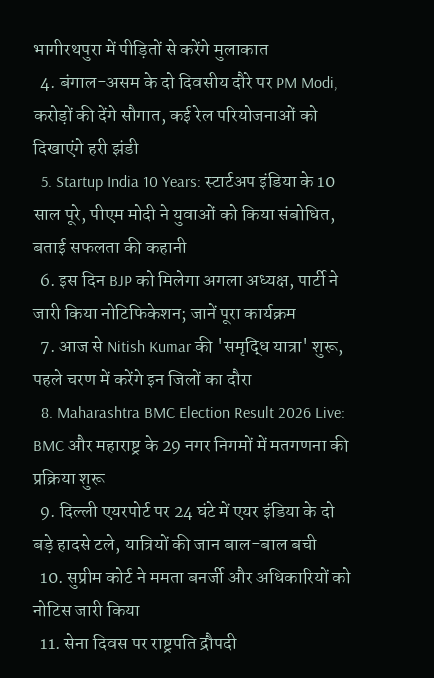भागीरथपुरा में पीड़ितों से करेंगे मुलाकात
  4. बंगाल-असम के दो दिवसीय दौरे पर PM Modi, करोड़ों की देंगे सौगात, कई रेल परियोजनाओं को दिखाएंगे हरी झंडी
  5. Startup India 10 Years: स्टार्टअप इंडिया के 10 साल पूरे, पीएम मोदी ने युवाओं को किया संबोधित, बताई सफलता की कहानी
  6. इस दिन BJP को मिलेगा अगला अध्यक्ष, पार्टी ने जारी किया नोटिफिकेशन; जानें पूरा कार्यक्रम
  7. आज से Nitish Kumar की 'समृद्धि यात्रा' शुरू, पहले चरण में करेंगे इन जिलों का दौरा
  8. Maharashtra BMC Election Result 2026 Live: BMC और महाराष्ट्र के 29 नगर निगमों में मतगणना की प्रक्रिया शुरू
  9. दिल्ली एयरपोर्ट पर 24 घंटे में एयर इंडिया के दो बड़े हादसे टले, यात्रियों की जान बाल-बाल बची
  10. सुप्रीम कोर्ट ने ममता बनर्जी और अधिकारियों को नोटिस जारी किया
  11. सेना दिवस पर राष्ट्रपति द्रौपदी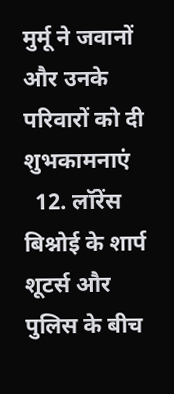मुर्मू ने जवानों और उनके परिवारों को दी शुभकामनाएं
  12. लॉरेंस बिश्नोई के शार्प शूटर्स और पुलिस के बीच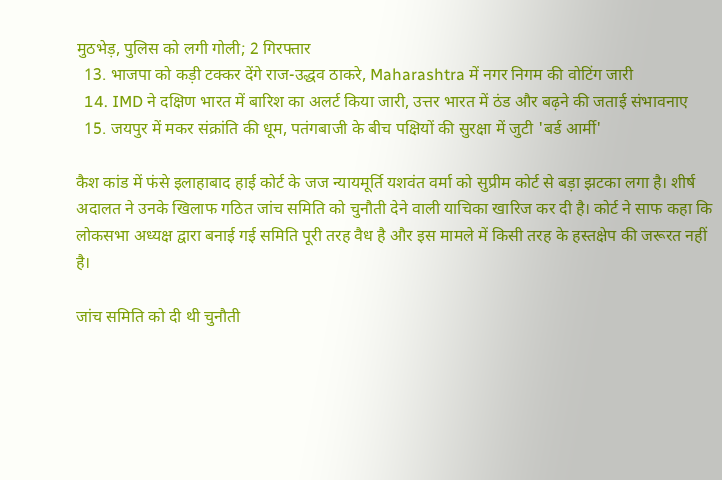मुठभेड़, पुलिस को लगी गोली; 2 गिरफ्तार
  13. भाजपा को कड़ी टक्कर देंगे राज-उद्धव ठाकरे, Maharashtra में नगर निगम की वोटिंग जारी
  14. IMD ने दक्षिण भारत में बारिश का अलर्ट किया जारी, उत्तर भारत में ठंड और बढ़ने की जताई संभावनाए
  15. जयपुर में मकर संक्रांति की धूम, पतंगबाजी के बीच पक्षियों की सुरक्षा में जुटी 'बर्ड आर्मी'

कैश कांड में फंसे इलाहाबाद हाई कोर्ट के जज न्यायमूर्ति यशवंत वर्मा को सुप्रीम कोर्ट से बड़ा झटका लगा है। शीर्ष अदालत ने उनके खिलाफ गठित जांच समिति को चुनौती देने वाली याचिका खारिज कर दी है। कोर्ट ने साफ कहा कि लोकसभा अध्यक्ष द्वारा बनाई गई समिति पूरी तरह वैध है और इस मामले में किसी तरह के हस्तक्षेप की जरूरत नहीं है।

जांच समिति को दी थी चुनौती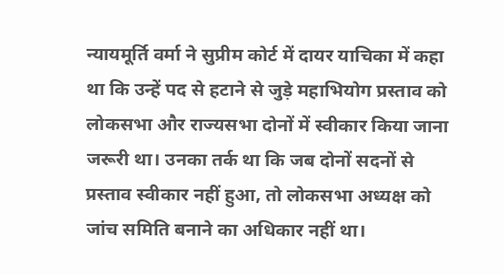न्यायमूर्ति वर्मा ने सुप्रीम कोर्ट में दायर याचिका में कहा था कि उन्हें पद से हटाने से जुड़े महाभियोग प्रस्ताव को लोकसभा और राज्यसभा दोनों में स्वीकार किया जाना जरूरी था। उनका तर्क था कि जब दोनों सदनों से प्रस्ताव स्वीकार नहीं हुआ, तो लोकसभा अध्यक्ष को जांच समिति बनाने का अधिकार नहीं था।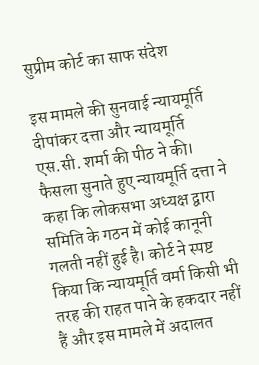सुप्रीम कोर्ट का साफ संदेश

इस मामले की सुनवाई न्यायमूर्ति दीपांकर दत्ता और न्यायमूर्ति एस.सी. शर्मा की पीठ ने की। फैसला सुनाते हुए न्यायमूर्ति दत्ता ने कहा कि लोकसभा अध्यक्ष द्वारा समिति के गठन में कोई कानूनी गलती नहीं हुई है। कोर्ट ने स्पष्ट किया कि न्यायमूर्ति वर्मा किसी भी तरह की राहत पाने के हकदार नहीं हैं और इस मामले में अदालत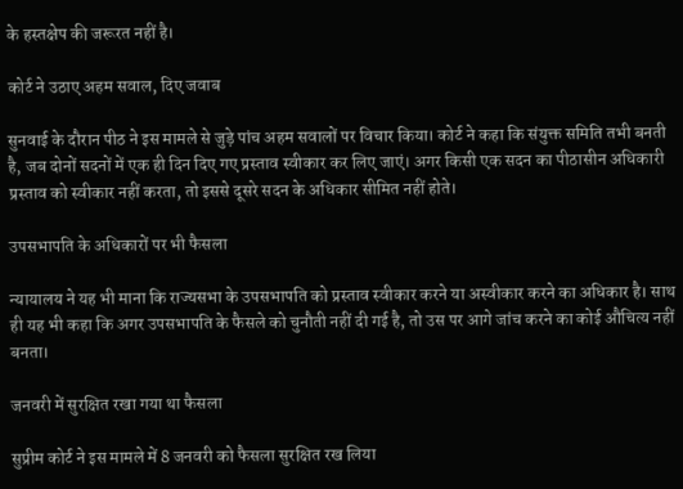के हस्तक्षेप की जरूरत नहीं है।

कोर्ट ने उठाए अहम सवाल, दिए जवाब

सुनवाई के दौरान पीठ ने इस मामले से जुड़े पांच अहम सवालों पर विचार किया। कोर्ट ने कहा कि संयुक्त समिति तभी बनती है, जब दोनों सदनों में एक ही दिन दिए गए प्रस्ताव स्वीकार कर लिए जाएं। अगर किसी एक सदन का पीठासीन अधिकारी प्रस्ताव को स्वीकार नहीं करता, तो इससे दूसरे सदन के अधिकार सीमित नहीं होते।

उपसभापति के अधिकारों पर भी फैसला

न्यायालय ने यह भी माना कि राज्यसभा के उपसभापति को प्रस्ताव स्वीकार करने या अस्वीकार करने का अधिकार है। साथ ही यह भी कहा कि अगर उपसभापति के फैसले को चुनौती नहीं दी गई है, तो उस पर आगे जांच करने का कोई औचित्य नहीं बनता।

जनवरी में सुरक्षित रखा गया था फैसला

सुप्रीम कोर्ट ने इस मामले में 8 जनवरी को फैसला सुरक्षित रख लिया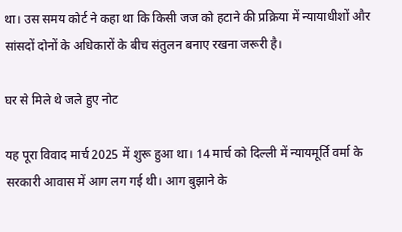था। उस समय कोर्ट ने कहा था कि किसी जज को हटाने की प्रक्रिया में न्यायाधीशों और सांसदों दोनों के अधिकारों के बीच संतुलन बनाए रखना जरूरी है।

घर से मिले थे जले हुए नोट

यह पूरा विवाद मार्च 2025 में शुरू हुआ था। 14 मार्च को दिल्ली में न्यायमूर्ति वर्मा के सरकारी आवास में आग लग गई थी। आग बुझाने के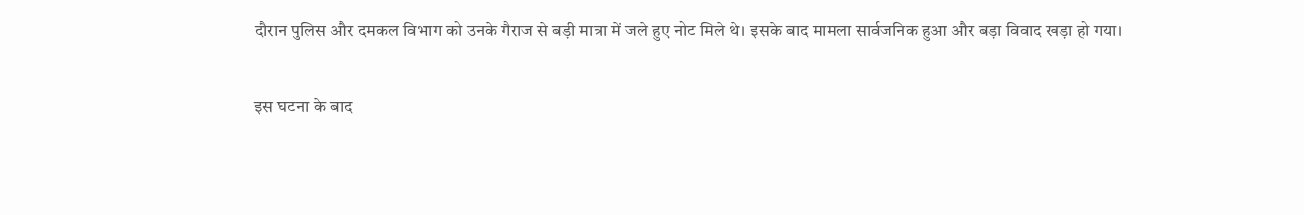दौरान पुलिस और दमकल विभाग को उनके गैराज से बड़ी मात्रा में जले हुए नोट मिले थे। इसके बाद मामला सार्वजनिक हुआ और बड़ा विवाद खड़ा हो गया।

इस घटना के बाद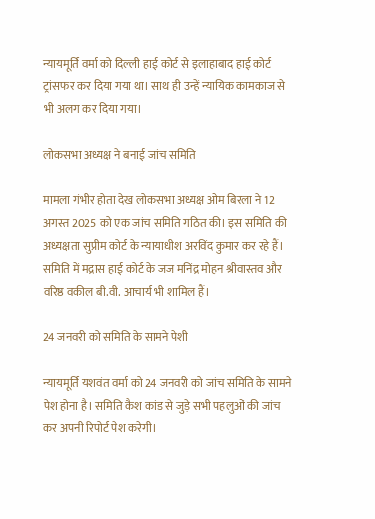न्यायमूर्ति वर्मा को दिल्ली हाई कोर्ट से इलाहाबाद हाई कोर्ट ट्रांसफर कर दिया गया था। साथ ही उन्हें न्यायिक कामकाज से भी अलग कर दिया गया।

लोकसभा अध्यक्ष ने बनाई जांच समिति

मामला गंभीर होता देख लोकसभा अध्यक्ष ओम बिरला ने 12 अगस्त 2025 को एक जांच समिति गठित की। इस समिति की अध्यक्षता सुप्रीम कोर्ट के न्यायाधीश अरविंद कुमार कर रहे हैं। समिति में मद्रास हाई कोर्ट के जज मनिंद्र मोहन श्रीवास्तव और वरिष्ठ वकील बी.वी. आचार्य भी शामिल हैं।

24 जनवरी को समिति के सामने पेशी

न्यायमूर्ति यशवंत वर्मा को 24 जनवरी को जांच समिति के सामने पेश होना है। समिति कैश कांड से जुड़े सभी पहलुओं की जांच कर अपनी रिपोर्ट पेश करेगी।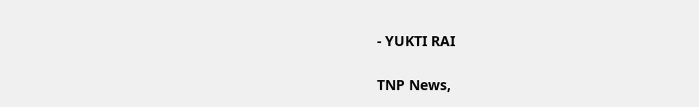- YUKTI RAI

TNP News,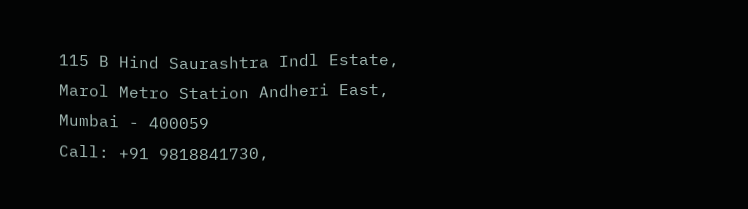115 B Hind Saurashtra Indl Estate, Marol Metro Station Andheri East, Mumbai - 400059
Call: +91 9818841730,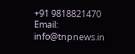+91 9818821470
Email: info@tnpnews.in